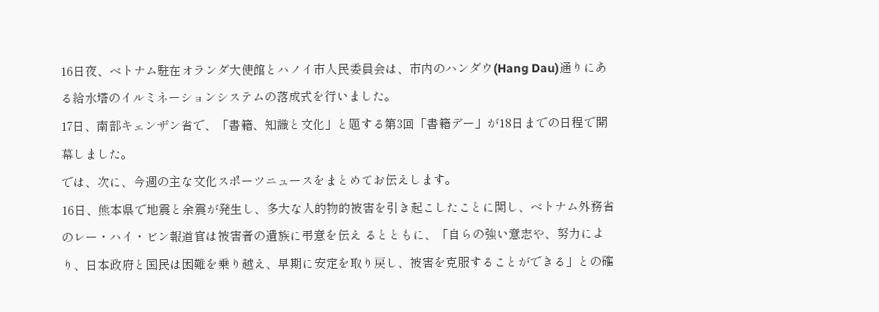16日夜、ベトナム駐在オランダ大使館とハノイ市人民委員会は、市内のハンダウ(Hang Dau)通りにある給水塔のイルミネーションシステムの落成式を行いました。
17日、南部キェンザン省で、「書籍、知識と文化」と題する第3回「書籍デー」が18日までの日程で開幕しました。
では、次に、今週の主な文化スポーツニュースをまとめてお伝えします。
16日、熊本県で地震と余震が発生し、多大な人的物的被害を引き起こしたことに関し、ベトナム外務省のレー・ハイ・ビン報道官は被害者の遺族に弔意を伝え るとともに、「自らの強い意志や、努力により、日本政府と国民は困難を乗り越え、早期に安定を取り戻し、被害を克服することができる」との確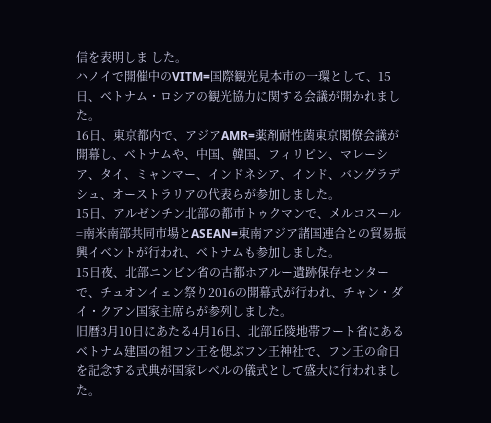信を表明しま した。
ハノイで開催中のVITM=国際観光見本市の一環として、15日、ベトナム・ロシアの観光協力に関する会議が開かれました。
16日、東京都内で、アジアAMR=薬剤耐性菌東京閣僚会議が開幕し、ベトナムや、中国、韓国、フィリピン、マレーシア、タイ、ミャンマー、インドネシア、インド、バングラデシュ、オーストラリアの代表らが参加しました。
15日、アルゼンチン北部の都市トゥクマンで、メルコスール=南米南部共同市場とASEAN=東南アジア諸国連合との貿易振興イベントが行われ、ベトナムも参加しました。
15日夜、北部ニンビン省の古都ホアルー遺跡保存センターで、チュオンイェン祭り2016の開幕式が行われ、チャン・ダイ・クアン国家主席らが参列しました。
旧暦3月10日にあたる4月16日、北部丘陵地帯フート省にあるベトナム建国の祖フン王を偲ぶフン王神社で、フン王の命日を記念する式典が国家レベルの儀式として盛大に行われました。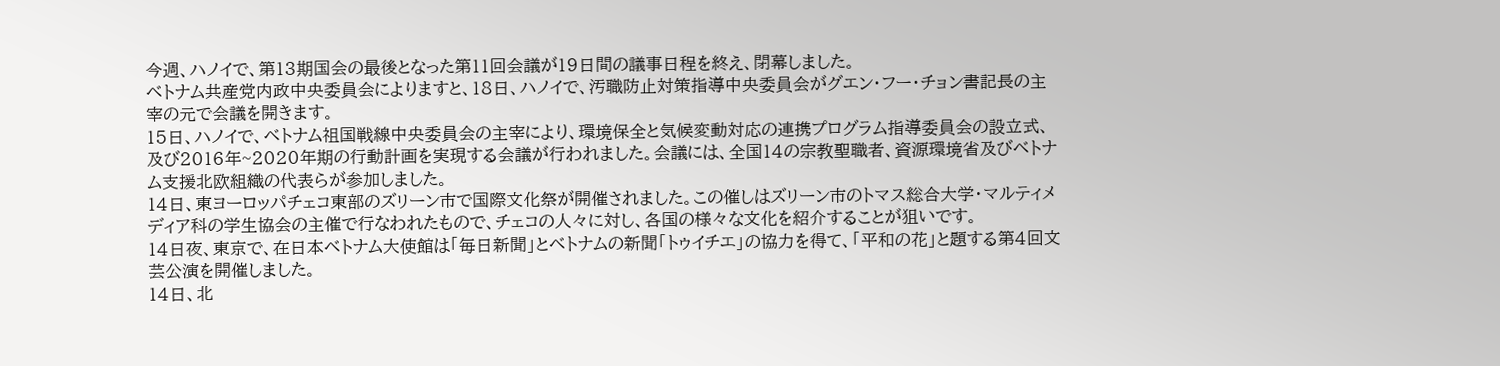今週、ハノイで、第13期国会の最後となった第11回会議が19日間の議事日程を終え、閉幕しました。
ベトナム共産党内政中央委員会によりますと、18日、ハノイで、汚職防止対策指導中央委員会がグエン・フー・チョン書記長の主宰の元で会議を開きます。
15日、ハノイで、ベトナム祖国戦線中央委員会の主宰により、環境保全と気候変動対応の連携プログラム指導委員会の設立式、及び2016年~2020年期の行動計画を実現する会議が行われました。会議には、全国14の宗教聖職者、資源環境省及びベトナム支援北欧組織の代表らが参加しました。
14日、東ヨーロッパチェコ東部のズリーン市で国際文化祭が開催されました。この催しはズリーン市のトマス総合大学・マルティメディア科の学生協会の主催で行なわれたもので、チェコの人々に対し、各国の様々な文化を紹介することが狙いです。
14日夜、東京で、在日本ベトナム大使館は「毎日新聞」とベトナムの新聞「トゥイチエ」の協力を得て、「平和の花」と題する第4回文芸公演を開催しました。
14日、北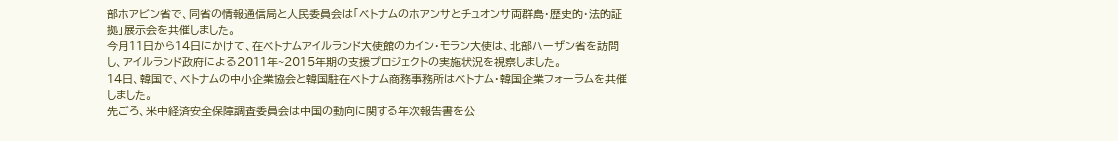部ホアビン省で、同省の情報通信局と人民委員会は「ベトナムのホアンサとチュオンサ両群島・歴史的・法的証拠」展示会を共催しました。
今月11日から14日にかけて、在ベトナムアイルランド大使館のカイン・モラン大使は、北部ハーザン省を訪問し、アイルランド政府による2011年~2015年期の支援プロジェクトの実施状況を視察しました。
14日、韓国で、ベトナムの中小企業協会と韓国駐在ベトナム商務事務所はベトナム・韓国企業フォーラムを共催しました。
先ごろ、米中経済安全保障調査委員会は中国の動向に関する年次報告書を公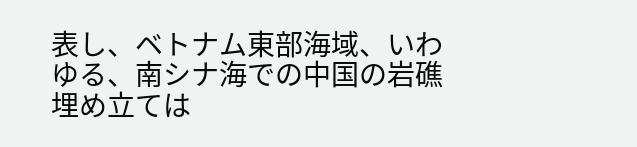表し、ベトナム東部海域、いわゆる、南シナ海での中国の岩礁埋め立ては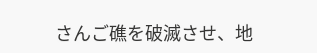さんご礁を破滅させ、地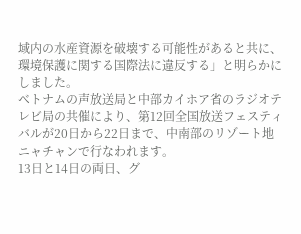域内の水産資源を破壊する可能性があると共に、環境保護に関する国際法に違反する」と明らかにしました。
ベトナムの声放送局と中部カイホア省のラジオテレビ局の共催により、第12回全国放送フェスティバルが20日から22日まで、中南部のリゾート地ニャチャンで行なわれます。
13日と14日の両日、グ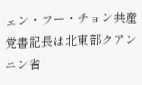ェン・フー・チョン共産党書記長は北東部クアンニン省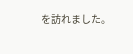を訪れました。